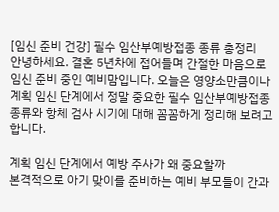[임신 준비 건강] 필수 임산부예방접종 종류 총정리
안녕하세요. 결혼 5년차에 접어들며 간절한 마음으로 임신 준비 중인 예비맘입니다. 오늘은 영양소만큼이나 계획 임신 단계에서 정말 중요한 필수 임산부예방접종 종류와 항체 검사 시기에 대해 꼼꼼하게 정리해 보려고 합니다.

계획 임신 단계에서 예방 주사가 왜 중요할까
본격적으로 아기 맞이를 준비하는 예비 부모들이 간과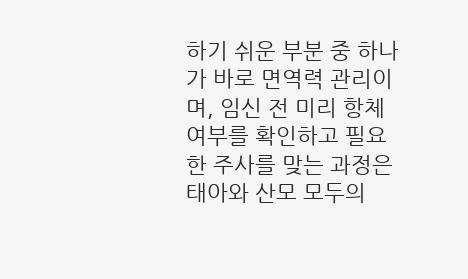하기 쉬운 부분 중 하나가 바로 면역력 관리이며, 임신 전 미리 항체 여부를 확인하고 필요한 주사를 맞는 과정은 태아와 산모 모두의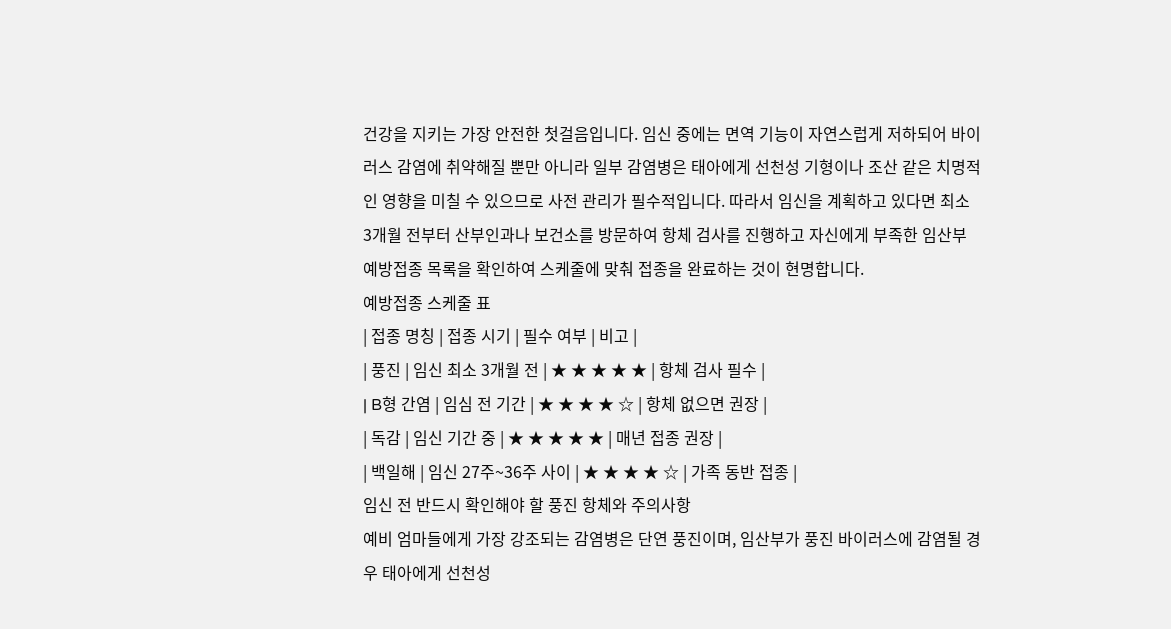건강을 지키는 가장 안전한 첫걸음입니다. 임신 중에는 면역 기능이 자연스럽게 저하되어 바이러스 감염에 취약해질 뿐만 아니라 일부 감염병은 태아에게 선천성 기형이나 조산 같은 치명적인 영향을 미칠 수 있으므로 사전 관리가 필수적입니다. 따라서 임신을 계획하고 있다면 최소 3개월 전부터 산부인과나 보건소를 방문하여 항체 검사를 진행하고 자신에게 부족한 임산부예방접종 목록을 확인하여 스케줄에 맞춰 접종을 완료하는 것이 현명합니다.
예방접종 스케줄 표
| 접종 명칭 | 접종 시기 | 필수 여부 | 비고 |
| 풍진 | 임신 최소 3개월 전 | ★ ★ ★ ★ ★ | 항체 검사 필수 |
| B형 간염 | 임심 전 기간 | ★ ★ ★ ★ ☆ | 항체 없으면 권장 |
| 독감 | 임신 기간 중 | ★ ★ ★ ★ ★ | 매년 접종 권장 |
| 백일해 | 임신 27주~36주 사이 | ★ ★ ★ ★ ☆ | 가족 동반 접종 |
임신 전 반드시 확인해야 할 풍진 항체와 주의사항
예비 엄마들에게 가장 강조되는 감염병은 단연 풍진이며, 임산부가 풍진 바이러스에 감염될 경우 태아에게 선천성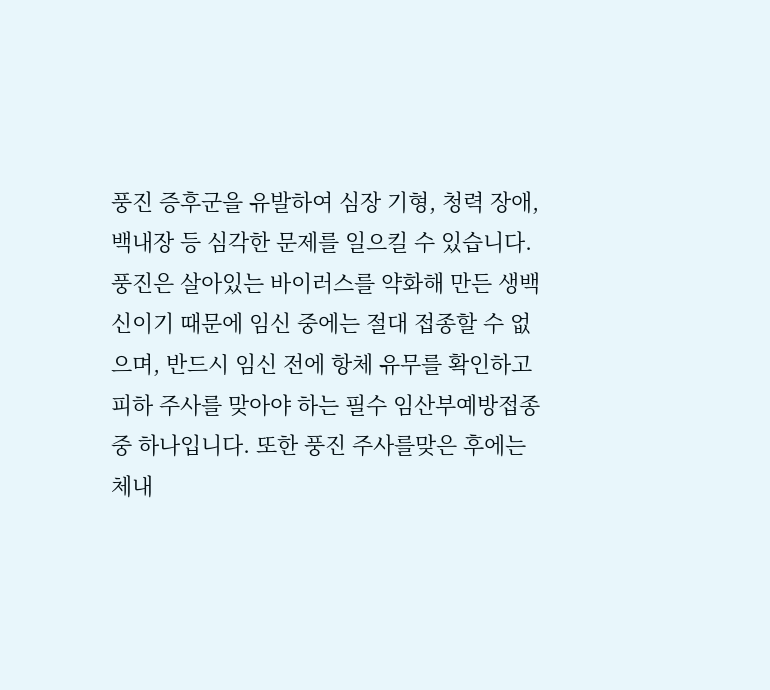풍진 증후군을 유발하여 심장 기형, 청력 장애, 백내장 등 심각한 문제를 일으킬 수 있습니다. 풍진은 살아있는 바이러스를 약화해 만든 생백신이기 때문에 임신 중에는 절대 접종할 수 없으며, 반드시 임신 전에 항체 유무를 확인하고 피하 주사를 맞아야 하는 필수 임산부예방접종 중 하나입니다. 또한 풍진 주사를맞은 후에는 체내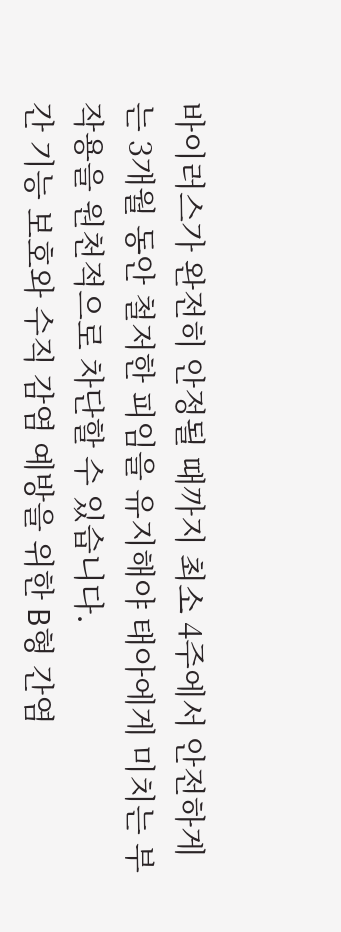바이러스가 완전히 안정될 때까지 최소 4주에서 안전하게는 3개월 동안 철저한 피임을 유지해야 태아에게 미치는 부작용을 원천적으로 차단할 수 있습니다.
간 기능 보호와 수직 감염 예방을 위한 B형 간염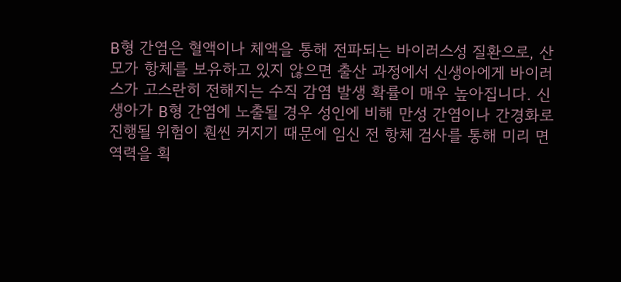B형 간염은 혈액이나 체액을 통해 전파되는 바이러스성 질환으로, 산모가 항체를 보유하고 있지 않으면 출산 과정에서 신생아에게 바이러스가 고스란히 전해지는 수직 감염 발생 확률이 매우 높아집니다. 신생아가 B형 간염에 노출될 경우 성인에 비해 만성 간염이나 간경화로 진행될 위험이 훤씬 커지기 때문에 임신 전 항체 검사를 통해 미리 면역력을 획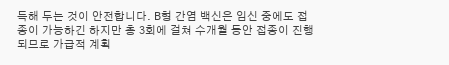득해 두는 것이 안전합니다. B형 간염 백신은 임신 중에도 접종이 가능하긴 하지만 총 3회에 걸쳐 수개월 동안 접종이 진행되므로 가급적 계획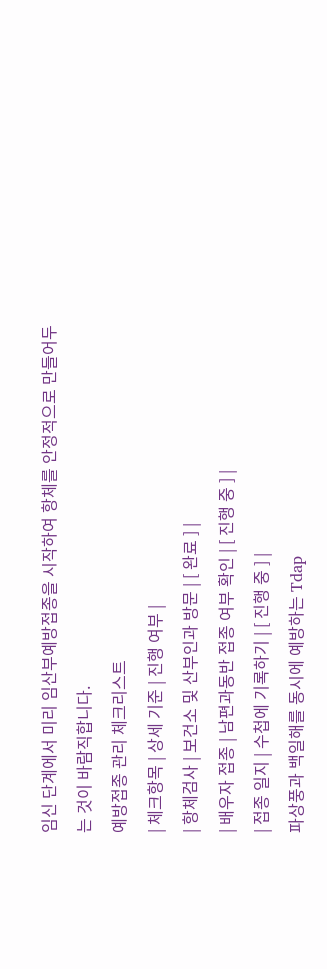임신 단계에서 미리 임산부예방접종을 시작하여 항체를 안정적으로 만들어두는 것이 바람직합니다.
예방접종 관리 체크리스트
| 체크항목 | 상세 기준 | 진행 여부 |
| 항체검사 | 보건소 및 산부인과 방문 | [ 완료 ] |
| 배우자 접종 | 남편과동반 접종 여부 확인 | [ 진행 중 ] |
| 접종 일지 | 수첩에 기록하기 | [ 진행 중 ] |
파상풍과 백일해를 동시에 예방하는 Tdap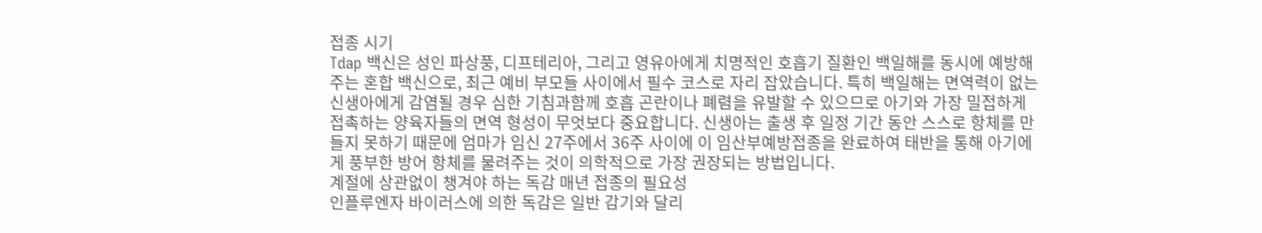접종 시기
Tdap 백신은 성인 파상풍, 디프테리아, 그리고 영유아에게 치명적인 호흡기 질환인 백일해를 동시에 예방해주는 혼합 백신으로, 최근 예비 부모들 사이에서 필수 코스로 자리 잡았습니다. 특히 백일해는 면역력이 없는 신생아에게 감염될 경우 심한 기침과함께 호흡 곤란이나 폐렴을 유발할 수 있으므로 아기와 가장 밀접하게 접촉하는 양육자들의 면역 형성이 무엇보다 중요합니다. 신생아는 출생 후 일정 기간 동안 스스로 항체를 만들지 못하기 때문에 엄마가 임신 27주에서 36주 사이에 이 임산부예방접종을 완료하여 태반을 통해 아기에게 풍부한 방어 항체를 물려주는 것이 의학적으로 가장 권장되는 방법입니다.
계절에 상관없이 챙겨야 하는 독감 매년 접종의 필요성
인플루엔자 바이러스에 의한 독감은 일반 감기와 달리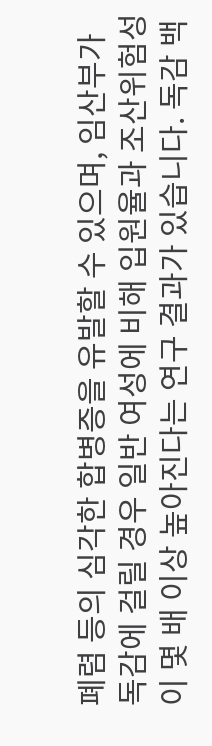폐렴 등의 심각한 합병증을 유발할 수 있으며, 임산부가 독감에 걸릴 경우 일반 여성에 비해 입원율과 조산위험성이 몇 배 이상 높아진다는 연구 결과가 있습니다. 독감 백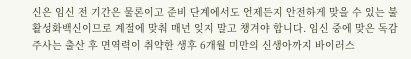신은 임신 전 기간은 물론이고 준비 단계에서도 언제든지 안전하게 맞을 수 있는 불활성화백신이므로 계절에 맞춰 매년 잊지 말고 챙겨야 합니다. 임신 중에 맞은 독감 주사는 출산 후 면역력이 취약한 생후 6개월 미만의 신생아까지 바이러스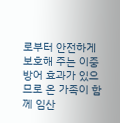로부터 안전하게 보호해 주는 이중 방어 효과가 있으므로 온 가족이 함께 임산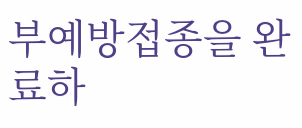부예방접종을 완료하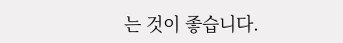는 것이 좋습니다.